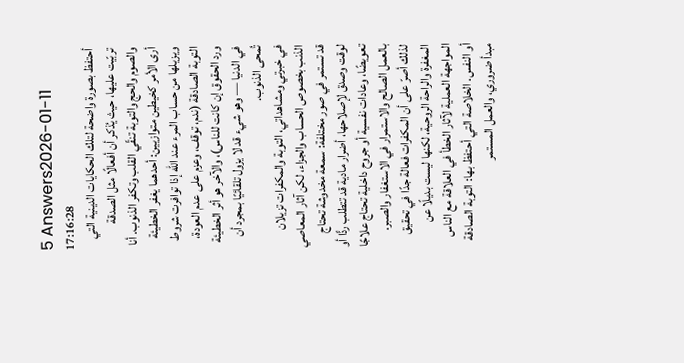5 Answers2026-01-11 17:16:28
أحتفظ بصورة واضحة لتلك الحكايات الدينية التي تربّيت عليها، حيث يُذكر أن أفعالًا مثل الصدقة والصوم والحج والتوبة تنقّي القلب وتكفر الذنوب. أنا أرى الأمر كخيطين متوازيين: أحدهما يغفر الخطيئة ويزيلها من حساب المرء عند الله إذا توافرت شروط التوبة الصادقة (ندم، توقف، وعزم على عدم العودة، ورد الحقوق إن كانت للناس)، والآخر هو أثر الخطيئة في الدنيا — وهو شيء قد لا يزول تلقائيًا بمجرد أن تُمحى الذنوب.
في خبرتي ومشاهداتي، التوبة والمكفرات تزيلان الذنب بخصوص الحساب والجزاء، لكن آثار المعاصي قد تستمر في صور مختلفة: سمعة مخدوشة تحتاج لوقت وصدق لإصلاحها، أضرار مادية قد تتطلب ردًّا أو تعويضًا، وعادات نفسية أو جروح داخلية تحتاج علاجًا بالعمل الصالح والاستمرار في الاستغفار والصبر. لذلك أصرّ على أن المكفرات فعالة جدًا في تحقيق المغفرة والراحة الروحية، لكنها ليست بديلًا عن المواجهة العملية لآثار الخطأ في العلاقة مع الناس أو النفس. الخلاصة التي أحتفظ بها: التوبة الصادقة مبدأ ضروري، والعمل المستمر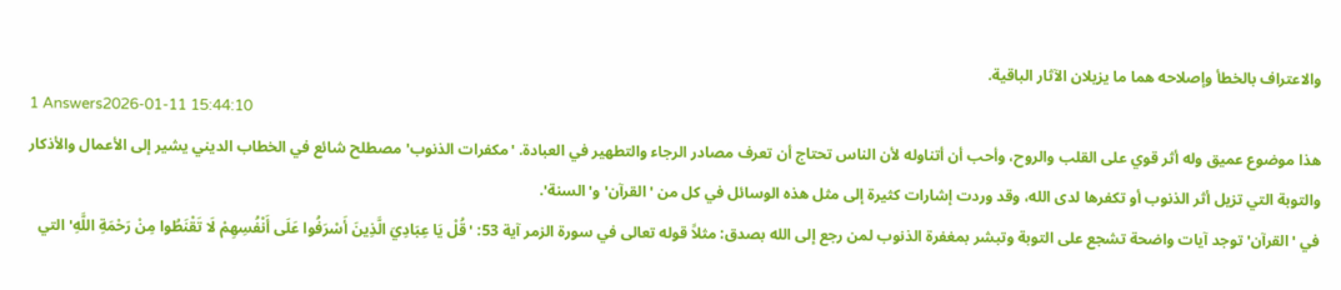والاعتراف بالخطأ وإصلاحه هما ما يزيلان الآثار الباقية.
1 Answers2026-01-11 15:44:10
هذا موضوع عميق وله أثر قوي على القلب والروح، وأحب أن أتناوله لأن الناس تحتاج أن تعرف مصادر الرجاء والتطهير في العبادة. 'مكفرات الذنوب' مصطلح شائع في الخطاب الديني يشير إلى الأعمال والأذكار والتوبة التي تزيل أثر الذنوب أو تكفرها لدى الله، وقد وردت إشارات كثيرة إلى مثل هذه الوسائل في كل من 'القرآن' و'السنة'.
في 'القرآن' توجد آيات واضحة تشجع على التوبة وتبشر بمغفرة الذنوب لمن رجع إلى الله بصدق: مثلاً قوله تعالى في سورة الزمر آية 53: 'قُلْ يَا عِبَادِيَ الَّذِينَ أَسْرَفُوا عَلَى أَنْفُسِهِمْ لَا تَقْنَطُوا مِنْ رَحْمَةِ اللَّهِ' التي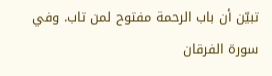تبيّن أن باب الرحمة مفتوح لمن تاب. وفي سورة الفرقان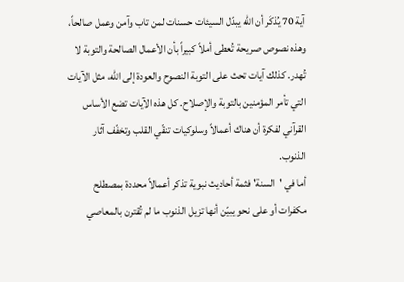آية 70 يُذكَر أن الله يبدّل السيئات حسنات لمن تاب وآمن وعمل صالحاً، وهذه نصوص صريحة تُعطى أملاً كبيراً بأن الأعمال الصالحة والتوبة لا تُهدر. كذلك آيات تحث على التوبة النصوح والعودة إلى الله، مثل الآيات التي تأمر المؤمنين بالتوبة والإصلاح. كل هذه الآيات تضع الأساس القرآني لفكرة أن هناك أعمالاً وسلوكيات تنقّي القلب وتخفّف آثار الذنوب.
أما في 'السنة' فثمة أحاديث نبوية تذكر أعمالاً محددة بمصطلح مكفرات أو على نحو يبيّن أنها تزيل الذنوب ما لم تُقترن بالمعاصي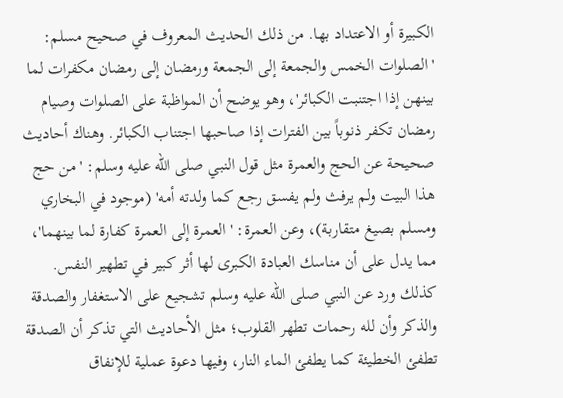الكبيرة أو الاعتداد بها. من ذلك الحديث المعروف في صحيح مسلم: 'الصلوات الخمس والجمعة إلى الجمعة ورمضان إلى رمضان مكفرات لما بينهن إذا اجتنبت الكبائر'، وهو يوضح أن المواظبة على الصلوات وصيام رمضان تكفر ذنوباً بين الفترات إذا صاحبها اجتناب الكبائر. وهناك أحاديث صحيحة عن الحج والعمرة مثل قول النبي صلى الله عليه وسلم: 'من حج هذا البيت ولم يرفث ولم يفسق رجع كما ولدته أمه' (موجود في البخاري ومسلم بصيغ متقاربة)، وعن العمرة: 'العمرة إلى العمرة كفارة لما بينهما'، مما يدل على أن مناسك العبادة الكبرى لها أثر كبير في تطهير النفس. كذلك ورد عن النبي صلى الله عليه وسلم تشجيع على الاستغفار والصدقة والذكر وأن لله رحمات تطهر القلوب؛ مثل الأحاديث التي تذكر أن الصدقة تطفئ الخطيئة كما يطفئ الماء النار، وفيها دعوة عملية للإنفاق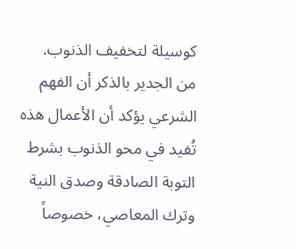كوسيلة لتخفيف الذنوب.
من الجدير بالذكر أن الفهم الشرعي يؤكد أن الأعمال هذه تُفيد في محو الذنوب بشرط التوبة الصادقة وصدق النية وترك المعاصي، خصوصاً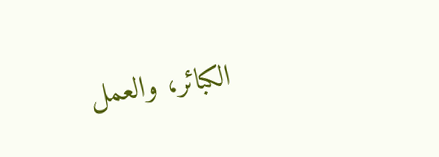الكبائر، والعمل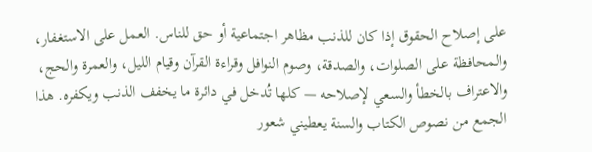على إصلاح الحقوق إذا كان للذنب مظاهر اجتماعية أو حق للناس. العمل على الاستغفار، والمحافظة على الصلوات، والصدقة، وصوم النوافل وقراءة القرآن وقيام الليل، والعمرة والحج، والاعتراف بالخطأ والسعي لإصلاحه — كلها تُدخل في دائرة ما يخفف الذنب ويكفره. هذا الجمع من نصوص الكتاب والسنة يعطيني شعور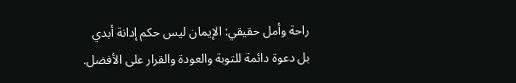راحة وأمل حقيقي: الإيمان ليس حكم إدانة أبدي بل دعوة دائمة للتوبة والعودة والقرار على الأفضل.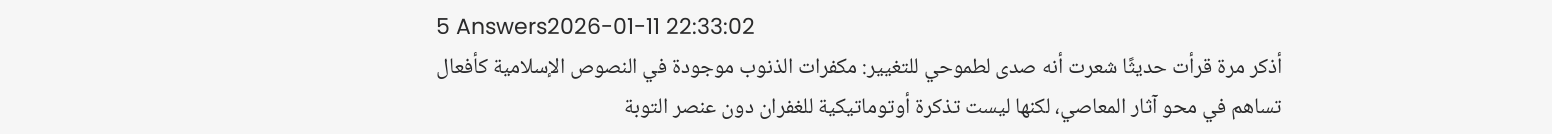5 Answers2026-01-11 22:33:02
أذكر مرة قرأت حديثًا شعرت أنه صدى لطموحي للتغيير: مكفرات الذنوب موجودة في النصوص الإسلامية كأفعال تساهم في محو آثار المعاصي، لكنها ليست تذكرة أوتوماتيكية للغفران دون عنصر التوبة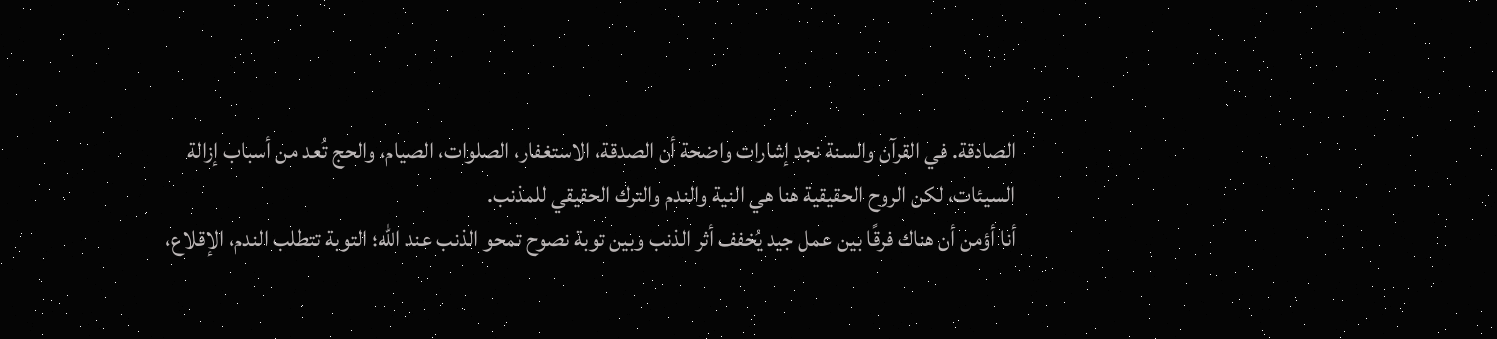الصادقة. في القرآن والسنة نجد إشارات واضحة أن الصدقة، الاستغفار، الصلوات، الصيام، والحج تُعد من أسباب إزالة السيئات، لكن الروح الحقيقية هنا هي النية والندم والترك الحقيقي للمذنب.
أنا أؤمن أن هناك فرقًا بين عمل جيد يُخفف أثر الذنب وبين توبة نصوح تمحو الذنب عند الله؛ التوبة تتطلب الندم، الإقلاع،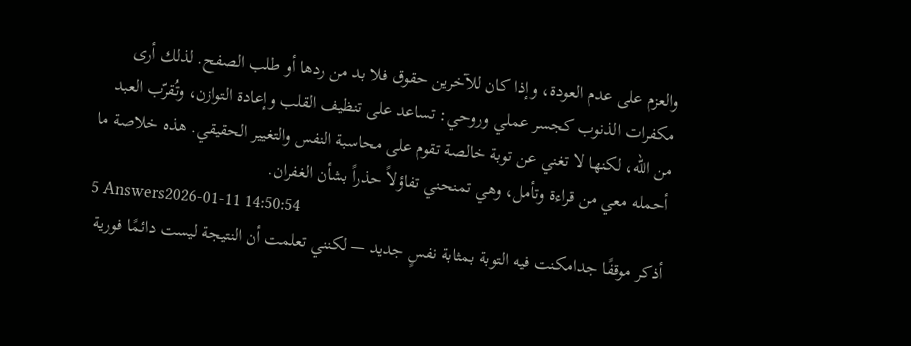والعزم على عدم العودة، وإذا كان للآخرين حقوق فلا بد من ردها أو طلب الصفح. لذلك أرى مكفرات الذنوب كجسر عملي وروحي: تساعد على تنظيف القلب وإعادة التوازن، وتُقرّب العبد من الله، لكنها لا تغني عن توبة خالصة تقوم على محاسبة النفس والتغيير الحقيقي. هذه خلاصة ما أحمله معي من قراءة وتأمل، وهي تمنحني تفاؤلاً حذراً بشأن الغفران.
5 Answers2026-01-11 14:50:54
أذكر موقفًا جدامكنت فيه التوبة بمثابة نفسٍ جديد — لكنني تعلمت أن النتيجة ليست دائمًا فورية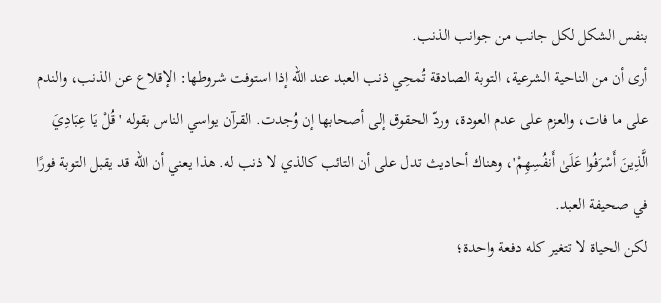بنفس الشكل لكل جانب من جوانب الذنب.
أرى أن من الناحية الشرعية، التوبة الصادقة تُمحِي ذنب العبد عند الله إذا استوفت شروطها: الإقلاع عن الذنب، والندم على ما فات، والعزم على عدم العودة، وردّ الحقوق إلى أصحابها إن وُجدت. القرآن يواسي الناس بقوله 'قُلْ يَا عِبَادِيَ الَّذِينَ أَسْرَفُوا عَلَىٰ أَنفُسِهِمْ'، وهناك أحاديث تدل على أن التائب كالذي لا ذنب له. هذا يعني أن الله قد يقبل التوبة فورًا في صحيفة العبد.
لكن الحياة لا تتغير كله دفعة واحدة؛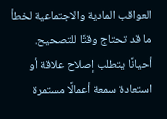العواقب المادية والاجتماعية لخطأ ما قد تحتاج وقتًا للتصحيح. أحيانًا يتطلب إصلاح علاقة أو استعادة سمعة أعمالًا مستمرة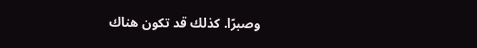وصبرًا. كذلك قد تكون هناك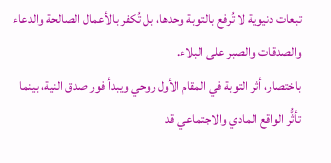تبعات دنيوية لا تُرفع بالتوبة وحدها، بل تُكفر بالأعمال الصالحة والدعاء والصدقات والصبر على البلاء.
باختصار، أثر التوبة في المقام الأول روحي ويبدأ فور صدق النية، بينما تأثُّر الواقع المادي والاجتماعي قد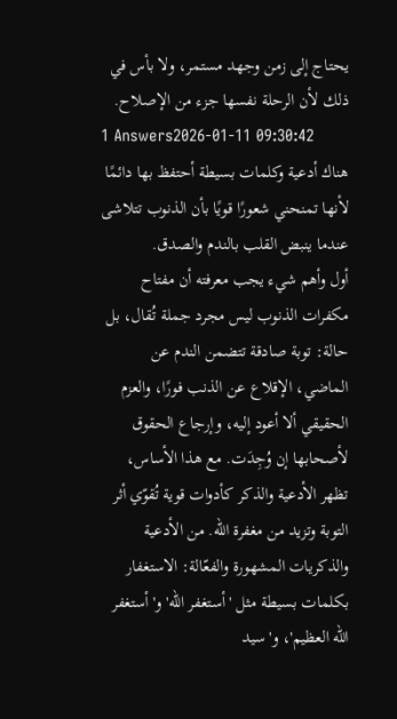يحتاج إلى زمن وجهد مستمر، ولا بأس في ذلك لأن الرحلة نفسها جزء من الإصلاح.
1 Answers2026-01-11 09:30:42
هناك أدعية وكلمات بسيطة أحتفظ بها دائمًا لأنها تمنحني شعورًا قويًا بأن الذنوب تتلاشى عندما ينبض القلب بالندم والصدق.
أول وأهم شيء يجب معرفته أن مفتاح مكفرات الذنوب ليس مجرد جملة تُقال، بل حالة: توبة صادقة تتضمن الندم عن الماضي، الإقلاع عن الذنب فورًا، والعزم الحقيقي ألا أعود إليه، وإرجاع الحقوق لأصحابها إن وُجِدَت. مع هذا الأساس، تظهر الأدعية والذكر كأدوات قوية تُقوّي أثر التوبة وتزيد من مغفرة الله. من الأدعية والذكريات المشهورة والفعّالة: الاستغفار بكلمات بسيطة مثل 'أستغفر الله' و'أستغفر الله العظيم'، و'سيد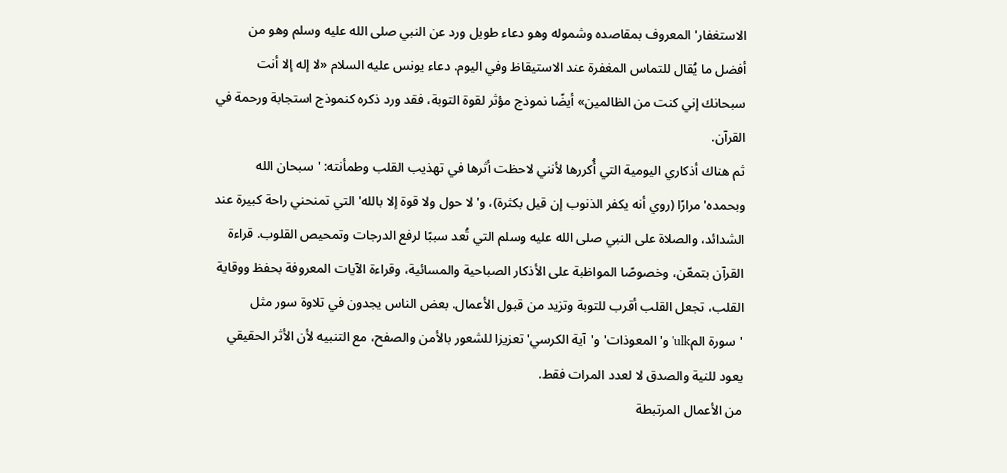الاستغفار' المعروف بمقاصده وشموله وهو دعاء طويل ورد عن النبي صلى الله عليه وسلم وهو من أفضل ما يُقال للتماس المغفرة عند الاستيقاظ وفي اليوم. دعاء يونس عليه السلام «لا إله إلا أنت سبحانك إني كنت من الظالمين» أيضًا نموذج مؤثر لقوة التوبة، فقد ورد ذكره كنموذج استجابة ورحمة في القرآن.
ثم هناك أذكاري اليومية التي أُكررها لأنني لاحظت أثرها في تهذيب القلب وطمأنته: 'سبحان الله وبحمده' مرارًا (روي أنه يكفر الذنوب إن قيل بكثرة)، و'لا حول ولا قوة إلا بالله' التي تمنحني راحة كبيرة عند الشدائد، والصلاة على النبي صلى الله عليه وسلم التي تُعد سببًا لرفع الدرجات وتمحيص القلوب. قراءة القرآن بتمعّن، وخصوصًا المواظبة على الأذكار الصباحية والمسائية، وقراءة الآيات المعروفة بحفظ ووقاية القلب، تجعل القلب أقرب للتوبة وتزيد من قبول الأعمال. بعض الناس يجدون في تلاوة سور مثل 'سورة المulk' و'المعوذات' و'آية الكرسي' تعزيزا للشعور بالأمن والصفح، مع التنبيه لأن الأثر الحقيقي يعود للنية والصدق لا لعدد المرات فقط.
من الأعمال المرتبطة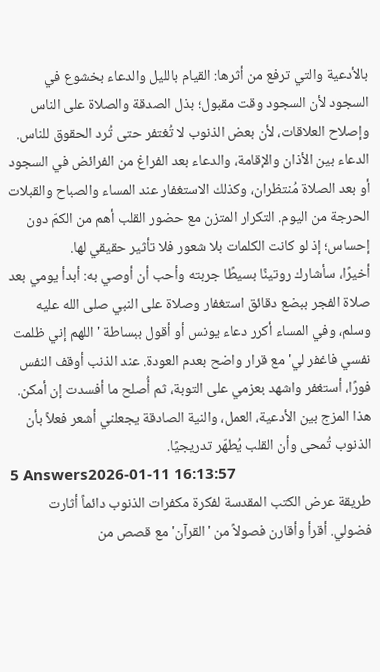بالأدعية والتي ترفع من أثرها: القيام بالليل والدعاء بخشوع في السجود لأن السجود وقت مقبول؛ بذل الصدقة والصلاة على الناس وإصلاح العلاقات، لأن بعض الذنوب لا تُغتفر حتى تُرد الحقوق للناس. الدعاء بين الأذان والإقامة، والدعاء بعد الفراغ من الفرائض في السجود أو بعد الصلاة مُنتظران، وكذلك الاستغفار عند المساء والصباح والقبلات الحرجة من اليوم. التكرار المتزن مع حضور القلب أهم من الكمّ دون إحساس؛ إذ لو كانت الكلمات بلا شعور فلا تأثير حقيقي لها.
أخيرًا، سأشارك روتينًا بسيطًا جربته وأحب أن أوصي به: أبدأ يومي بعد صلاة الفجر ببضع دقائق استغفار وصلاة على النبي صلى الله عليه وسلم، وفي المساء أكرر دعاء يونس أو أقول ببساطة 'اللهم إني ظلمت نفسي فاغفر لي' مع قرار واضح بعدم العودة. عند الذنب أوقف النفس فورًا، أستغفر واشهد بعزمي على التوبة، ثم أُصلح ما أفسدت إن أمكن. هذا المزج بين الأدعية، العمل، والنية الصادقة يجعلني أشعر فعلاً بأن الذنوب تُمحى وأن القلب يُطهّر تدريجيًا.
5 Answers2026-01-11 16:13:57
طريقة عرض الكتب المقدسة لفكرة مكفرات الذنوب دائماً أثارت فضولي. أقرأ وأقارن فصولاً من 'القرآن' مع قصص من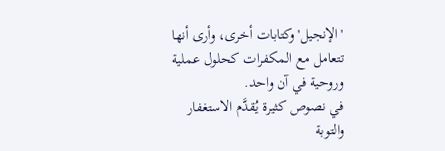'الإنجيل' وكتابات أخرى، وأرى أنها تتعامل مع المكفرات كحلول عملية وروحية في آن واحد.
في نصوص كثيرة يُقدَّم الاستغفار والتوبة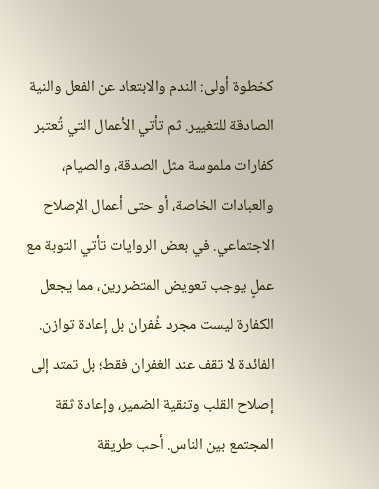كخطوة أولى: الندم والابتعاد عن الفعل والنية الصادقة للتغيير. ثم تأتي الأعمال التي تُعتبر كفارات ملموسة مثل الصدقة، والصيام، والعبادات الخاصة، أو حتى أعمال الإصلاح الاجتماعي. في بعض الروايات تأتي التوبة مع عملٍ يوجب تعويض المتضررين، مما يجعل الكفارة ليست مجرد غُفران بل إعادة توازن.
الفائدة لا تقف عند الغفران فقط؛ بل تمتد إلى إصلاح القلب وتنقية الضمير، وإعادة ثقة المجتمع بين الناس. أحب طريقة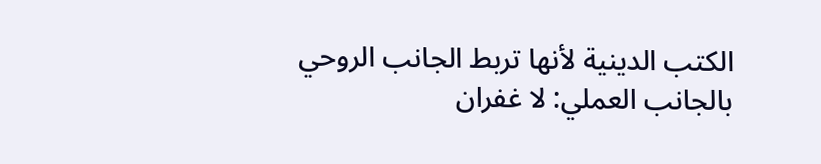الكتب الدينية لأنها تربط الجانب الروحي بالجانب العملي: لا غفران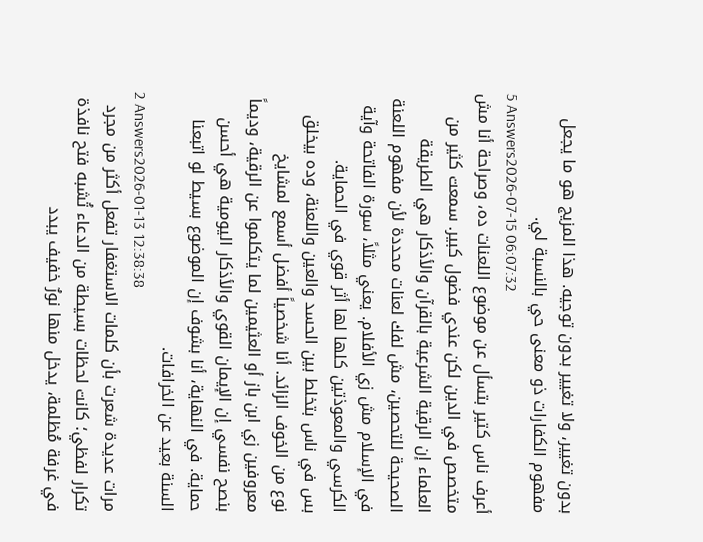بدون تغيير، ولا تغيير بدون توجيه. هذا المزيج هو ما يجعل مفهوم الكفارات ذو معنى حي بالنسبة لي.
5 Answers2026-07-15 06:07:32
أعرف ناس كتير بتسأل عن موضوع اللعنات ده، وصراحة أنا مش متخصص في الدين لكن عندي فضول كبير. سمعت كثير من العلماء إن الرقية الشرعية بالقرآن والأذكار هي الطريقة الصحيحة للتحصين، مش لفك لعنات محددة لأن مفهوم اللعنة في الإسلام مش زي الأفلام. يعني مثلاً، سورة الفاتحة وآية الكرسي والمعوذتين كلها لها أثر قوي في الحماية.
بس في ناس بتخلط بين الحسد والعين واللعنة، وده بيخلق نوع من الخوف الزائد. أنا شخصياً أفضل أسمع لمشايخ معروفين زي ابن باز أو العثيمين لما يتكلموا عن الرقية، وديماً بنصح نفسي إن الإيمان القوي والأذكار اليومية هي أحسن حماية. في النهاية، أنا بشوف إن الموضوع بسيط لو اتبعنا السنة بعيد عن الخرافات.
2 Answers2026-01-13 12:38:38
مرات عديدة شعرت بأن كلمات الاستغفار تفعل أكثر من مجرد تكرار لفظي؛ كانت لحظات بسيطة من الدعاء تُشبه فتح نافذة في غرفة مُظلمة، يدخل منها نورٌ خفيف يبدد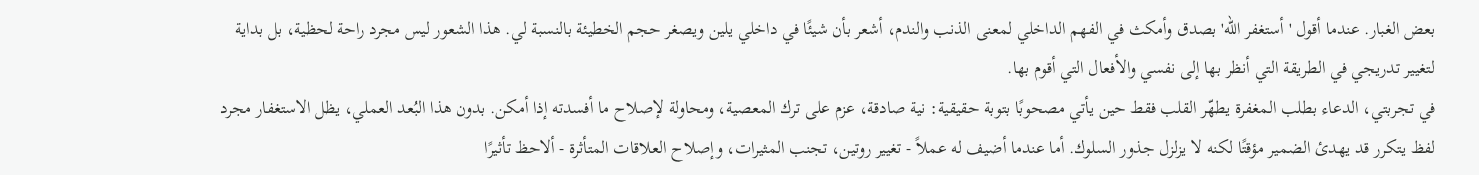بعض الغبار. عندما أقول 'أستغفر الله' بصدق وأمكث في الفهم الداخلي لمعنى الذنب والندم، أشعر بأن شيئًا في داخلي يلين ويصغر حجم الخطيئة بالنسبة لي. هذا الشعور ليس مجرد راحة لحظية، بل بداية لتغيير تدريجي في الطريقة التي أنظر بها إلى نفسي والأفعال التي أقوم بها.
في تجربتي، الدعاء بطلب المغفرة يطهّر القلب فقط حين يأتي مصحوبًا بتوبة حقيقية: نية صادقة، عزم على ترك المعصية، ومحاولة لإصلاح ما أفسدته إذا أمكن. بدون هذا البُعد العملي، يظل الاستغفار مجرد لفظ يتكرر قد يهدئ الضمير مؤقتًا لكنه لا يزلزل جذور السلوك. أما عندما أضيف له عملاً - تغيير روتين، تجنب المثيرات، وإصلاح العلاقات المتأثرة - ألاحظ تأثيرًا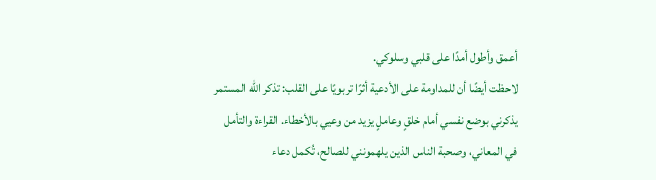أعمق وأطول أمدًا على قلبي وسلوكي.
لاحظت أيضًا أن للمداومة على الأدعية أثرًا تربويًا على القلب: تذكر الله المستمر يذكرني بوضع نفسي أمام خلقٍ وعاملٍ يزيد من وعيي بالأخطاء. القراءة والتأمل في المعاني، وصحبة الناس الذين يلهمونني للصالح، تُكمل دعاء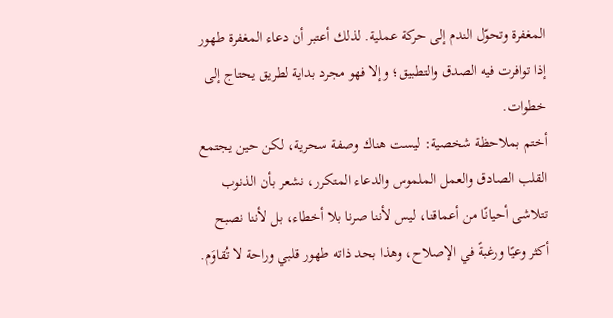المغفرة وتحوّل الندم إلى حركة عملية. لذلك أعتبر أن دعاء المغفرة طهور إذا توافرت فيه الصدق والتطبيق؛ وإلا فهو مجرد بداية لطريق يحتاج إلى خطوات.
أختم بملاحظة شخصية: ليست هناك وصفة سحرية، لكن حين يجتمع القلب الصادق والعمل الملموس والدعاء المتكرر، نشعر بأن الذنوب تتلاشى أحيانًا من أعماقنا، ليس لأننا صرنا بلا أخطاء، بل لأننا نصبح أكثر وعيًا ورغبةً في الإصلاح، وهذا بحد ذاته طهور قلبي وراحة لا تُقاوَم.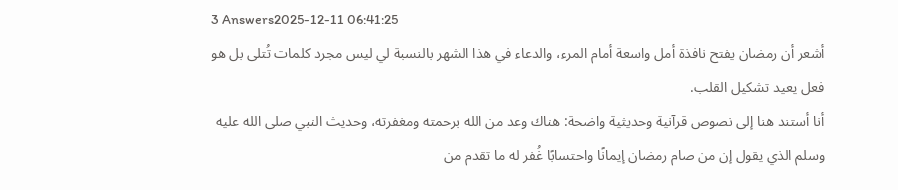3 Answers2025-12-11 06:41:25
أشعر أن رمضان يفتح نافذة أمل واسعة أمام المرء، والدعاء في هذا الشهر بالنسبة لي ليس مجرد كلمات تُتلى بل هو فعل يعيد تشكيل القلب.
أنا أستند هنا إلى نصوص قرآنية وحديثية واضحة: هناك وعد من الله برحمته ومغفرته، وحديث النبي صلى الله عليه وسلم الذي يقول إن من صام رمضان إيمانًا واحتسابًا غُفر له ما تقدم من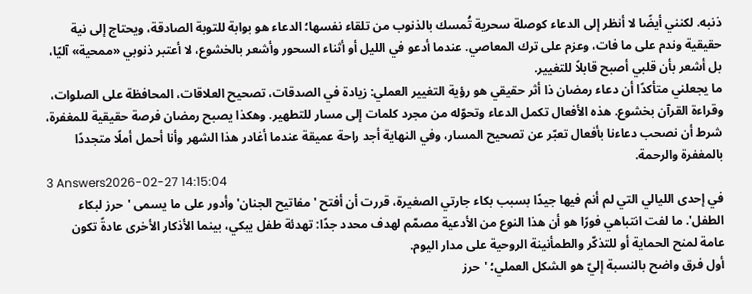ذنبه. لكنني أيضًا لا أنظر إلى الدعاء كوصلة سحرية تُمسك بالذنوب من تلقاء نفسها؛ الدعاء هو بوابة للتوبة الصادقة، ويحتاج إلى نية حقيقية وندم على ما فات، وعزم على ترك المعاصي. عندما أدعو في الليل أو أثناء السحور وأشعر بالخشوع، لا أعتبر ذنوبي «ممحية» آليًا، بل أشعر بأن قلبي أصبح قابلاً للتغيير.
ما يجعلني متأكدًا أن دعاء رمضان ذا أثر حقيقي هو رؤية التغيير العملي: زيادة في الصدقات، تصحيح العلاقات، المحافظة على الصلوات، وقراءة القرآن بخشوع. هذه الأفعال تكمل الدعاء وتحوّله من مجرد كلمات إلى مسار للتطهير. وهكذا يصبح رمضان فرصة حقيقية للمغفرة، شرط أن نصحب دعاءنا بأفعال تعبّر عن تصحيح المسار، وفي النهاية أجد راحة عميقة عندما أغادر هذا الشهر وأنا أحمل أملًا متجددًا بالمغفرة والرحمة.
3 Answers2026-02-27 14:15:04
في إحدى الليالي التي لم أنم فيها جيدًا بسبب بكاء جارتي الصغيرة، قررت أن أفتح 'مفاتيح الجنان' وأدور على ما يسمى 'حرز لبكاء الطفل'. ما لفت انتباهي فورًا هو أن هذا النوع من الأدعية مصمّم لهدف محدد جدًا: تهدئة طفل يبكي، بينما الأذكار الأخرى عادةً تكون عامة لمنح الحماية أو للتذكّر والطمأنينة الروحية على مدار اليوم.
أول فرق واضح بالنسبة إليّ هو الشكل العملي؛ 'حرز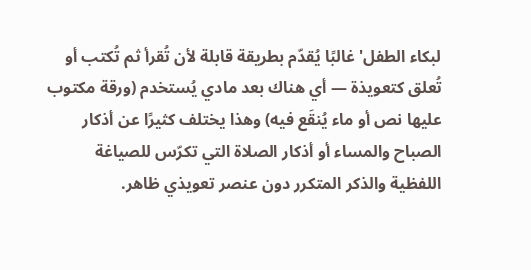لبكاء الطفل' غالبًا يُقدّم بطريقة قابلة لأن تُقرأ ثم تُكتب أو تُعلق كتعويذة — أي هناك بعد مادي يُستخدم (ورقة مكتوب عليها نص أو ماء يُنقَع فيه) وهذا يختلف كثيرًا عن أذكار الصباح والمساء أو أذكار الصلاة التي تكرّس للصياغة اللفظية والذكر المتكرر دون عنصر تعويذي ظاهر.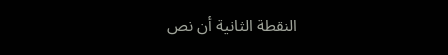النقطة الثانية أن نص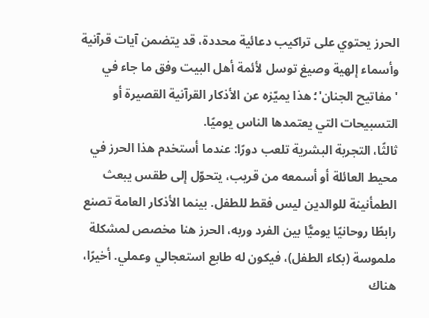الحرز يحتوي على تراكيب دعائية محددة، قد يتضمن آيات قرآنية وأسماء إلهية وصيغ توسل لأئمة أهل البيت وفق ما جاء في 'مفاتيح الجنان'؛ هذا يميّزه عن الأذكار القرآنية القصيرة أو التسبيحات التي يعتمدها الناس يوميًا.
ثالثًا، التجربة البشرية تلعب دورًا: عندما أستخدم هذا الحرز في محيط العائلة أو أسمعه من قريب، يتحوّل إلى طقس يبعث الطمأنينة للوالدين ليس فقط للطفل. بينما الأذكار العامة تصنع رابطًا روحانيًا يوميًّا بين الفرد وربه، الحرز هنا مخصص لمشكلة ملموسة (بكاء الطفل)، فيكون له طابع استعجالي وعملي. أخيرًا، هناك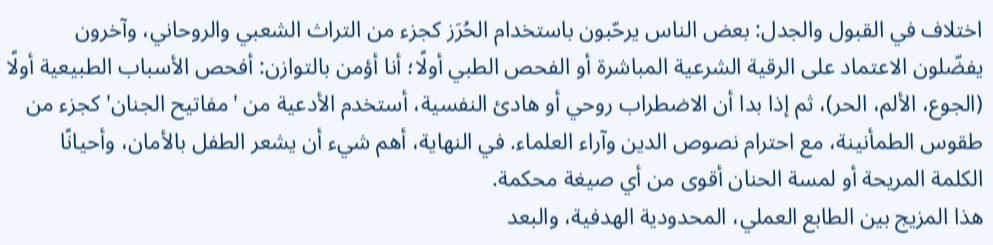اختلاف في القبول والجدل: بعض الناس يرحّبون باستخدام الحُرَز كجزء من التراث الشعبي والروحاني، وآخرون يفضّلون الاعتماد على الرقية الشرعية المباشرة أو الفحص الطبي أولًا؛ أنا أؤمن بالتوازن: أفحص الأسباب الطبيعية أولًا (الجوع، الألم، الحر)، ثم إذا بدا أن الاضطراب روحي أو هادئ النفسية، أستخدم الأدعية من 'مفاتيح الجنان' كجزء من طقوس الطمأنينة، مع احترام نصوص الدين وآراء العلماء. في النهاية، أهم شيء أن يشعر الطفل بالأمان، وأحيانًا الكلمة المريحة أو لمسة الحنان أقوى من أي صيغة محكمة.
هذا المزيج بين الطابع العملي، المحدودية الهدفية، والبعد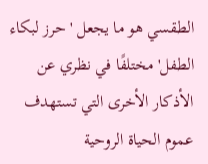الطقسي هو ما يجعل 'حرز لبكاء الطفل' مختلفًا في نظري عن الأذكار الأخرى التي تستهدف عموم الحياة الروحية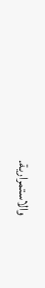والاستمرارية.